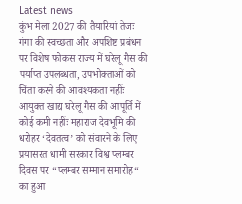Latest news
कुंभ मेला 2027 की तैयारियां तेजः गंगा की स्वच्छता और अपशिष्ट प्रबंधन पर विशेष फोकस राज्य में घरेलू गैस की पर्याप्त उपलब्धता, उपभोक्ताओं को चिंता करने की आवश्यकता नहींः आयुक्त खाद्य घरेलू गैस की आपूर्ति में कोई कमी नहींः महाराज देवभूमि की धरोहर ‘देवतत्व’ को संवारने के लिए प्रयासरत धामी सरकार विश्व प्लम्बर दिवस पर “प्लम्बर सम्मान समारोह“ का हुआ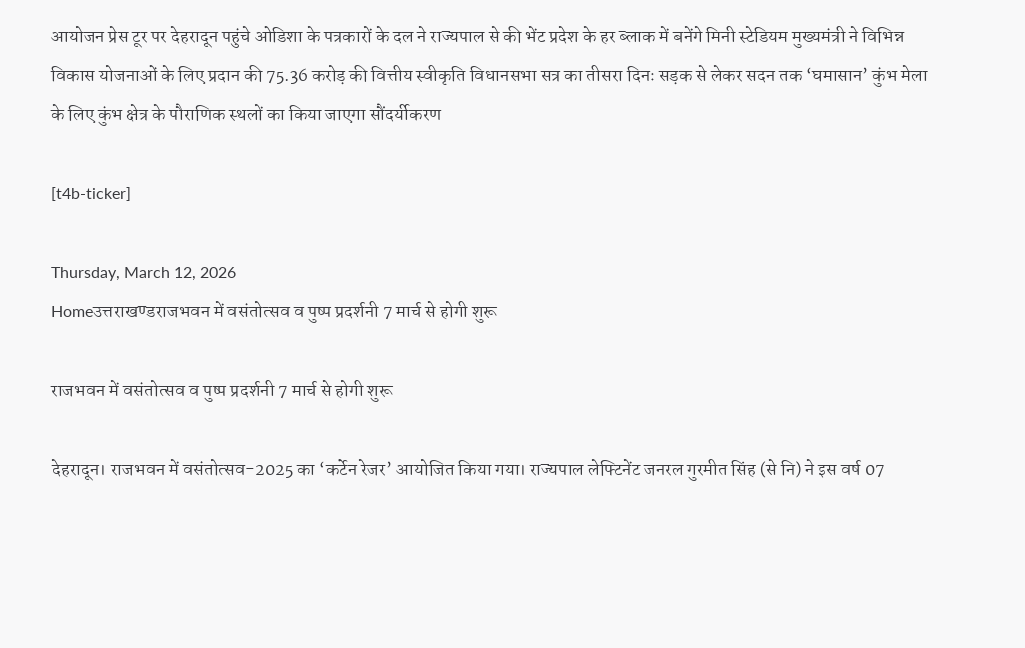आयोजन प्रेस टूर पर देहरादून पहुंचे ओडिशा के पत्रकारों के दल ने राज्यपाल से की भेंट प्रदेश के हर ब्लाक में बनेंगे मिनी स्टेडियम मुख्यमंत्री ने विभिन्न विकास योजनाओं के लिए प्रदान की 75.36 करोड़ की वित्तीय स्वीकृति विधानसभा सत्र का तीसरा दिनः सड़क से लेकर सदन तक ‘घमासान’ कुंभ मेला के लिए कुंभ क्षेत्र के पौराणिक स्थलों का किया जाएगा सौंदर्यीकरण

[t4b-ticker]

Thursday, March 12, 2026
Homeउत्तराखण्डराजभवन में वसंतोत्सव व पुष्प प्रदर्शनी 7 मार्च से होगी शुरू

राजभवन में वसंतोत्सव व पुष्प प्रदर्शनी 7 मार्च से होगी शुरू

देहरादून। राजभवन में वसंतोत्सव-2025 का ‘कर्टेन रेजर’ आयोजित किया गया। राज्यपाल लेफ्टिनेंट जनरल गुरमीत सिंह (से नि) ने इस वर्ष 07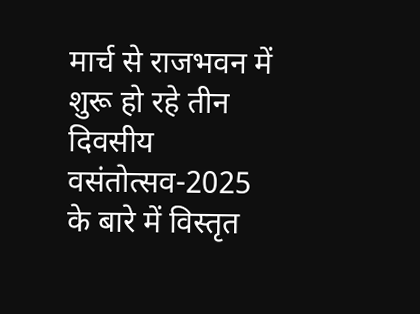मार्च से राजभवन में शुरू हो रहे तीन दिवसीय वसंतोत्सव-2025 के बारे में विस्तृत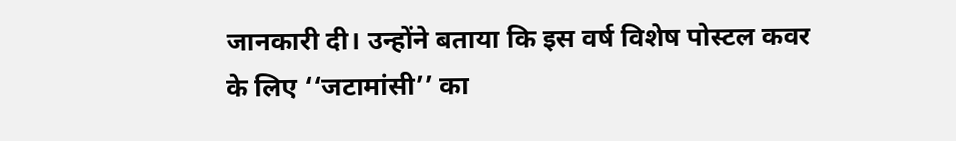जानकारी दी। उन्होंने बताया कि इस वर्ष विशेष पोस्टल कवर के लिए ‘‘जटामांसी’’ का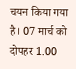चयन किया गया है। 07 मार्च को दोपहर 1.00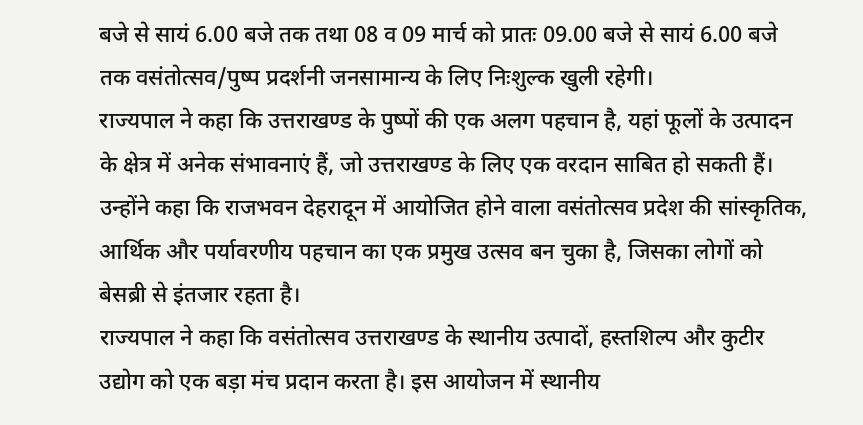बजे से सायं 6.00 बजे तक तथा 08 व 09 मार्च को प्रातः 09.00 बजे से सायं 6.00 बजे तक वसंतोत्सव/पुष्प प्रदर्शनी जनसामान्य के लिए निःशुल्क खुली रहेगी।
राज्यपाल ने कहा कि उत्तराखण्ड के पुष्पों की एक अलग पहचान है, यहां फूलों के उत्पादन के क्षेत्र में अनेक संभावनाएं हैं, जो उत्तराखण्ड के लिए एक वरदान साबित हो सकती हैं। उन्होंने कहा कि राजभवन देहरादून में आयोजित होने वाला वसंतोत्सव प्रदेश की सांस्कृतिक, आर्थिक और पर्यावरणीय पहचान का एक प्रमुख उत्सव बन चुका है, जिसका लोगों को बेसब्री से इंतजार रहता है।
राज्यपाल ने कहा कि वसंतोत्सव उत्तराखण्ड के स्थानीय उत्पादों, हस्तशिल्प और कुटीर उद्योग को एक बड़ा मंच प्रदान करता है। इस आयोजन में स्थानीय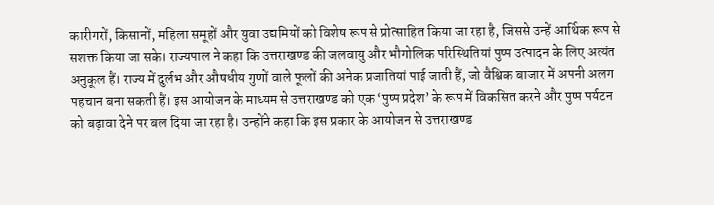कारीगरों, किसानों, महिला समूहों और युवा उद्यमियों को विशेष रूप से प्रोत्साहित किया जा रहा है, जिससे उन्हें आर्थिक रूप से सशक्त किया जा सके। राज्यपाल ने कहा कि उत्तराखण्ड की जलवायु और भौगोलिक परिस्थितियां पुष्प उत्पादन के लिए अत्यंत अनुकूल हैं। राज्य में दुर्लभ और औषधीय गुणों वाले फूलों की अनेक प्रजातियां पाई जाती हैं, जो वैश्विक बाजार में अपनी अलग पहचान बना सकती हैं। इस आयोजन के माध्यम से उत्तराखण्ड को एक ‘पुष्प प्रदेश’ के रूप में विकसित करने और पुष्प पर्यटन को बढ़ावा देने पर बल दिया जा रहा है। उन्होंने कहा कि इस प्रकार के आयोजन से उत्तराखण्ड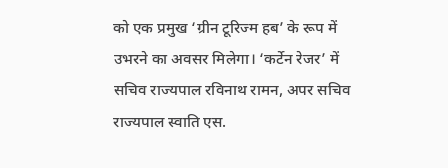को एक प्रमुख ‘ग्रीन टूरिज्म हब’ के रूप में उभरने का अवसर मिलेगा। ‘कर्टेन रेजर’ में सचिव राज्यपाल रविनाथ रामन, अपर सचिव राज्यपाल स्वाति एस.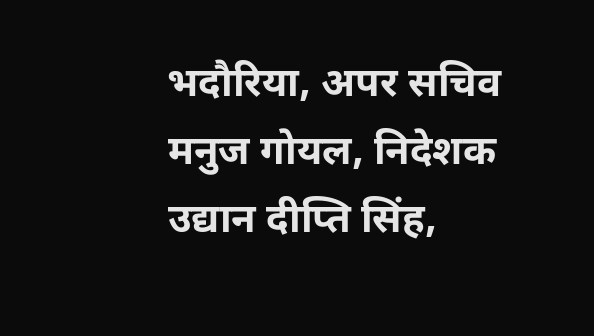भदौरिया, अपर सचिव मनुज गोयल, निदेशक उद्यान दीप्ति सिंह,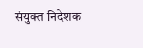संयुक्त निदेशक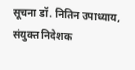सूचना डॉ. नितिन उपाध्याय, संयुक्त निदेशक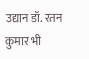उद्यान डॉ. रतन कुमार भी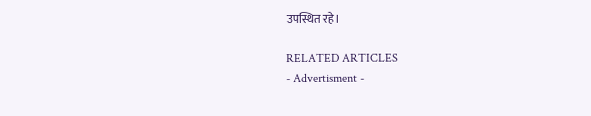उपस्थित रहे।

RELATED ARTICLES
- Advertisment -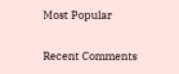Most Popular

Recent Comments